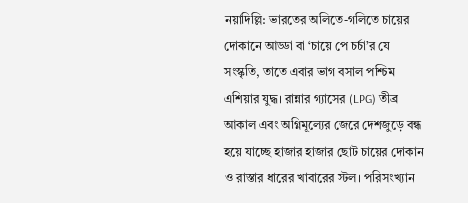নয়াদিল্লি: ভারতের অলিতে-গলিতে চায়ের দোকানে আড্ডা বা ‘চায়ে পে চর্চা’র যে সংস্কৃতি, তাতে এবার ভাগ বসাল পশ্চিম এশিয়ার যুদ্ধ। রান্নার গ্যাসের (LPG) তীব্র আকাল এবং অগ্নিমূল্যের জেরে দেশজুড়ে বন্ধ হয়ে যাচ্ছে হাজার হাজার ছোট চায়ের দোকান ও রাস্তার ধারের খাবারের স্টল। পরিসংখ্যান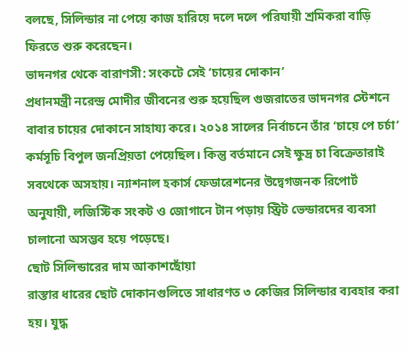বলছে, সিলিন্ডার না পেয়ে কাজ হারিয়ে দলে দলে পরিযায়ী শ্রমিকরা বাড়ি ফিরতে শুরু করেছেন।
ভাদনগর থেকে বারাণসী: সংকটে সেই ‘চায়ের দোকান’
প্রধানমন্ত্রী নরেন্দ্র মোদীর জীবনের শুরু হয়েছিল গুজরাতের ভাদনগর স্টেশনে বাবার চায়ের দোকানে সাহায্য করে। ২০১৪ সালের নির্বাচনে তাঁর ‘চায়ে পে চর্চা’ কর্মসূচি বিপুল জনপ্রিয়তা পেয়েছিল। কিন্তু বর্তমানে সেই ক্ষুদ্র চা বিক্রেতারাই সবথেকে অসহায়। ন্যাশনাল হকার্স ফেডারেশনের উদ্বেগজনক রিপোর্ট অনুযায়ী, লজিস্টিক সংকট ও জোগানে টান পড়ায় স্ট্রিট ভেন্ডারদের ব্যবসা চালানো অসম্ভব হয়ে পড়েছে।
ছোট সিলিন্ডারের দাম আকাশছোঁয়া
রাস্তার ধারের ছোট দোকানগুলিতে সাধারণত ৩ কেজির সিলিন্ডার ব্যবহার করা হয়। যুদ্ধ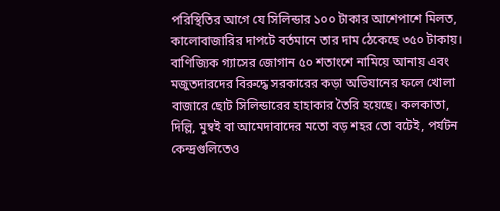পরিস্থিতির আগে যে সিলিন্ডার ১০০ টাকার আশেপাশে মিলত, কালোবাজারির দাপটে বর্তমানে তার দাম ঠেকেছে ৩৫০ টাকায়। বাণিজ্যিক গ্যাসের জোগান ৫০ শতাংশে নামিয়ে আনায় এবং মজুতদারদের বিরুদ্ধে সরকারের কড়া অভিযানের ফলে খোলা বাজারে ছোট সিলিন্ডারের হাহাকার তৈরি হয়েছে। কলকাতা, দিল্লি, মুম্বই বা আমেদাবাদের মতো বড় শহর তো বটেই, পর্যটন কেন্দ্রগুলিতেও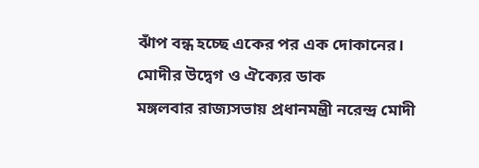ঝাঁপ বন্ধ হচ্ছে একের পর এক দোকানের।
মোদীর উদ্বেগ ও ঐক্যের ডাক
মঙ্গলবার রাজ্যসভায় প্রধানমন্ত্রী নরেন্দ্র মোদী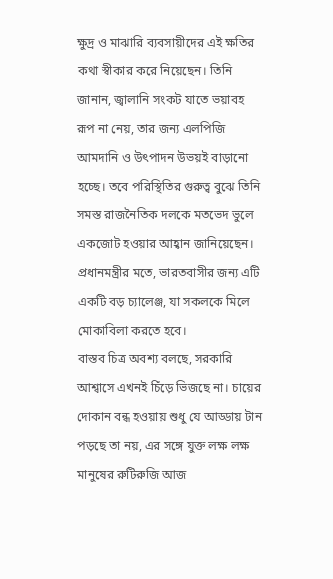ক্ষুদ্র ও মাঝারি ব্যবসায়ীদের এই ক্ষতির কথা স্বীকার করে নিয়েছেন। তিনি জানান, জ্বালানি সংকট যাতে ভয়াবহ রূপ না নেয়, তার জন্য এলপিজি আমদানি ও উৎপাদন উভয়ই বাড়ানো হচ্ছে। তবে পরিস্থিতির গুরুত্ব বুঝে তিনি সমস্ত রাজনৈতিক দলকে মতভেদ ভুলে একজোট হওয়ার আহ্বান জানিয়েছেন। প্রধানমন্ত্রীর মতে, ভারতবাসীর জন্য এটি একটি বড় চ্যালেঞ্জ, যা সকলকে মিলে মোকাবিলা করতে হবে।
বাস্তব চিত্র অবশ্য বলছে, সরকারি আশ্বাসে এখনই চিঁড়ে ভিজছে না। চায়ের দোকান বন্ধ হওয়ায় শুধু যে আড্ডায় টান পড়ছে তা নয়, এর সঙ্গে যুক্ত লক্ষ লক্ষ মানুষের রুটিরুজি আজ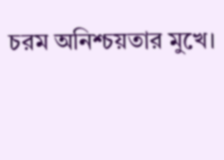চরম অনিশ্চয়তার মুখে।